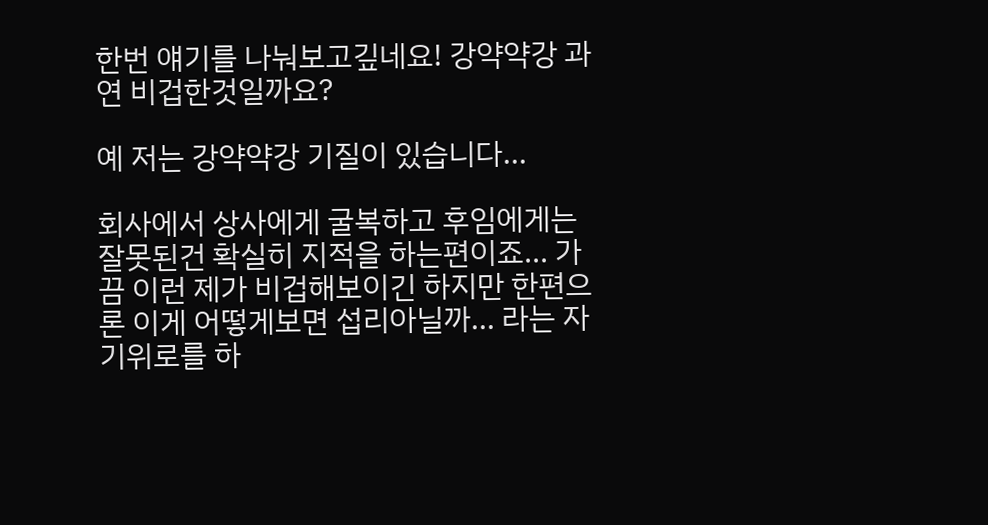한번 얘기를 나눠보고깊네요! 강약약강 과연 비겁한것일까요?

예 저는 강약약강 기질이 있습니다...

회사에서 상사에게 굴복하고 후임에게는 잘못된건 확실히 지적을 하는편이죠... 가끔 이런 제가 비겁해보이긴 하지만 한편으론 이게 어떻게보면 섭리아닐까... 라는 자기위로를 하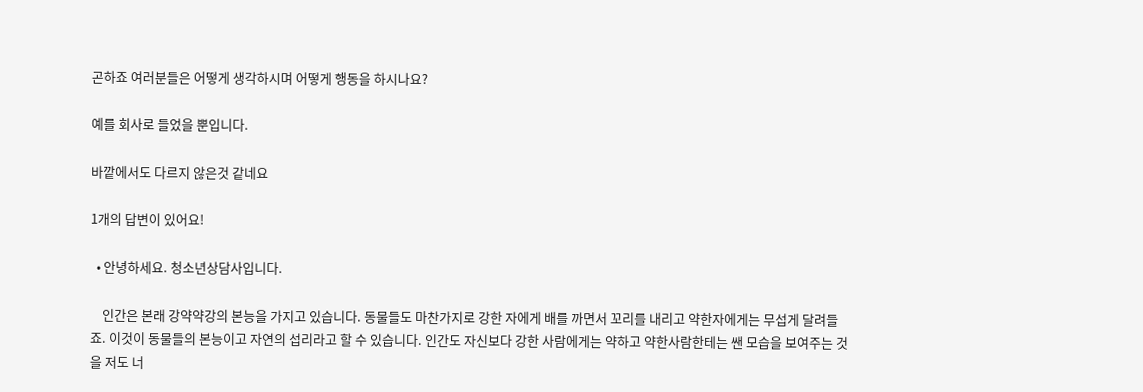곤하죠 여러분들은 어떻게 생각하시며 어떻게 행동을 하시나요?

예를 회사로 들었을 뿐입니다.

바깥에서도 다르지 않은것 같네요

1개의 답변이 있어요!

  • 안녕하세요. 청소년상담사입니다.

    인간은 본래 강약약강의 본능을 가지고 있습니다. 동물들도 마찬가지로 강한 자에게 배를 까면서 꼬리를 내리고 약한자에게는 무섭게 달려들죠. 이것이 동물들의 본능이고 자연의 섭리라고 할 수 있습니다. 인간도 자신보다 강한 사람에게는 약하고 약한사람한테는 쌘 모습을 보여주는 것을 저도 너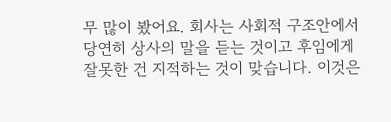무 많이 봤어요. 회사는 사회적 구조안에서 당연히 상사의 말을 듣는 것이고 후임에게 잘못한 건 지적하는 것이 맞습니다. 이것은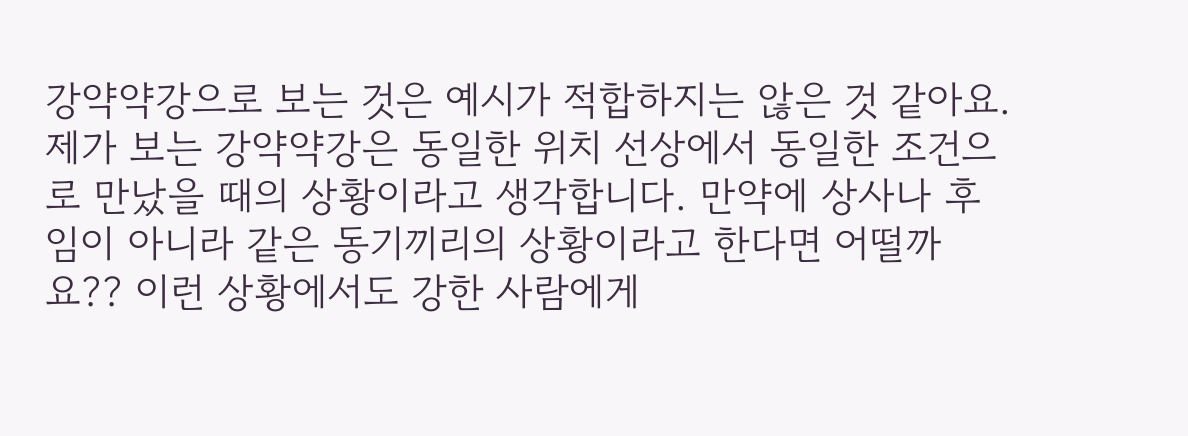강약약강으로 보는 것은 예시가 적합하지는 않은 것 같아요. 제가 보는 강약약강은 동일한 위치 선상에서 동일한 조건으로 만났을 때의 상황이라고 생각합니다. 만약에 상사나 후임이 아니라 같은 동기끼리의 상황이라고 한다면 어떨까요?? 이런 상황에서도 강한 사람에게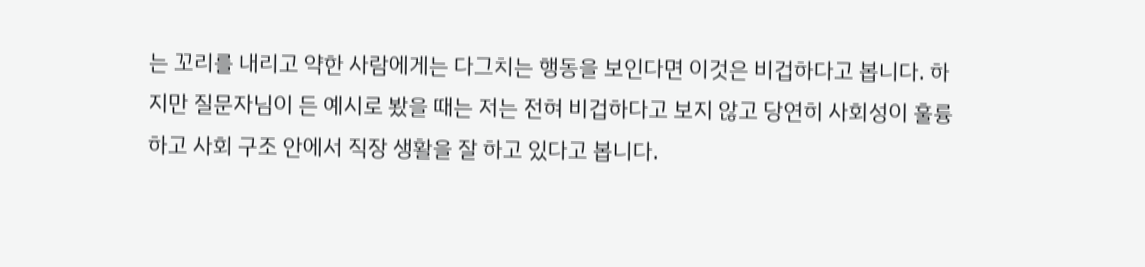는 꼬리를 내리고 약한 사람에게는 다그치는 행동을 보인다면 이것은 비겁하다고 봅니다. 하지만 질문자님이 든 예시로 봤을 때는 저는 전혀 비겁하다고 보지 않고 당연히 사회성이 훌륭하고 사회 구조 안에서 직장 생활을 잘 하고 있다고 봅니다.